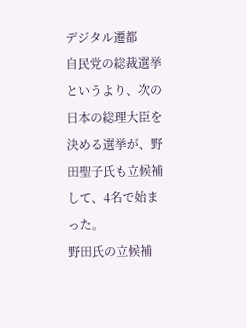デジタル遷都
自民党の総裁選挙というより、次の日本の総理大臣を決める選挙が、野田聖子氏も立候補して、4名で始まった。
野田氏の立候補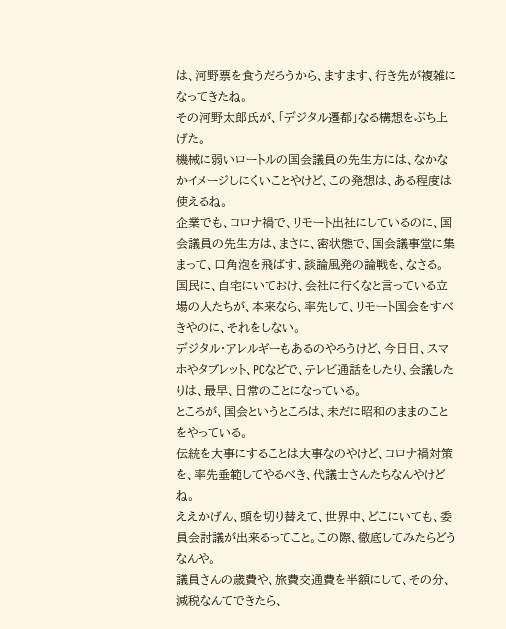は、河野票を食うだろうから、ますます、行き先が複雑になってきたね。
その河野太郎氏が、「デジタル遷都」なる構想をぶち上げた。
機械に弱いロートルの国会議員の先生方には、なかなかイメージしにくいことやけど、この発想は、ある程度は使えるね。
企業でも、コロナ禍で、リモート出社にしているのに、国会議員の先生方は、まさに、密状態で、国会議事堂に集まって、口角泡を飛ばす、談論風発の論戦を、なさる。
国民に、自宅にいておけ、会社に行くなと言っている立場の人たちが、本来なら、率先して、リモート国会をすべきやのに、それをしない。
デジタル・アレルギーもあるのやろうけど、今日日、スマホやタブレット、PCなどで、テレビ通話をしたり、会議したりは、最早、日常のことになっている。
ところが、国会というところは、未だに昭和のままのことをやっている。
伝統を大事にすることは大事なのやけど、コロナ禍対策を、率先垂範してやるべき、代議士さんたちなんやけどね。
ええかげん、頭を切り替えて、世界中、どこにいても、委員会討議が出来るってこと。この際、徹底してみたらどうなんや。
議員さんの歳費や、旅費交通費を半額にして、その分、減税なんてできたら、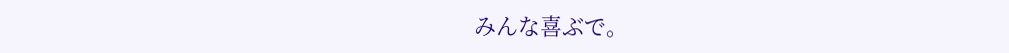みんな喜ぶで。